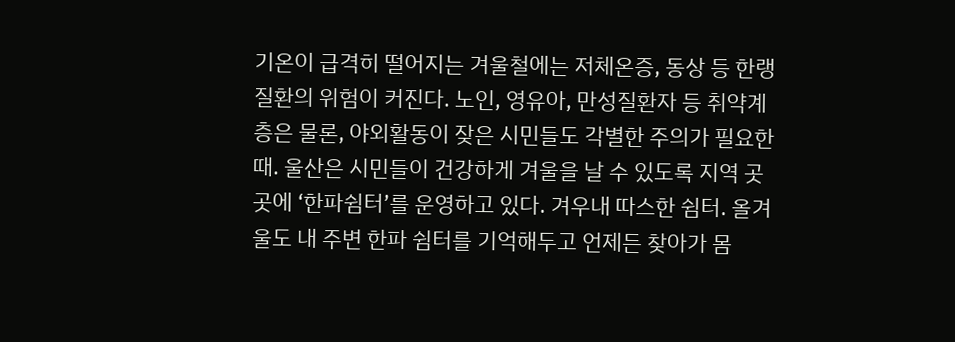기온이 급격히 떨어지는 겨울철에는 저체온증, 동상 등 한랭 질환의 위험이 커진다. 노인, 영유아, 만성질환자 등 취약계층은 물론, 야외활동이 잦은 시민들도 각별한 주의가 필요한 때. 울산은 시민들이 건강하게 겨울을 날 수 있도록 지역 곳곳에 ‘한파쉼터’를 운영하고 있다. 겨우내 따스한 쉼터. 올겨울도 내 주변 한파 쉼터를 기억해두고 언제든 찾아가 몸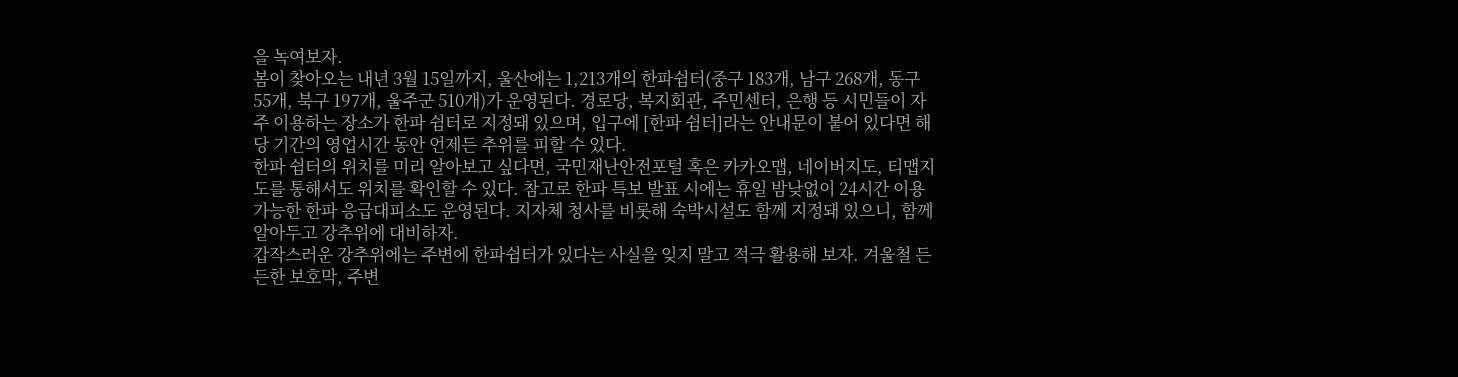을 녹여보자.
봄이 찾아오는 내년 3월 15일까지, 울산에는 1,213개의 한파쉼터(중구 183개, 남구 268개, 동구 55개, 북구 197개, 울주군 510개)가 운영된다. 경로당, 복지회관, 주민센터, 은행 등 시민들이 자주 이용하는 장소가 한파 쉼터로 지정돼 있으며, 입구에 [한파 쉼터]라는 안내문이 붙어 있다면 해당 기간의 영업시간 동안 언제든 추위를 피할 수 있다.
한파 쉼터의 위치를 미리 알아보고 싶다면, 국민재난안전포털 혹은 카카오맵, 네이버지도, 티맵지도를 통해서도 위치를 확인할 수 있다. 참고로 한파 특보 발표 시에는 휴일 밤낮없이 24시간 이용 가능한 한파 응급대피소도 운영된다. 지자체 청사를 비롯해 숙박시설도 함께 지정돼 있으니, 함께 알아두고 강추위에 대비하자.
갑작스러운 강추위에는 주변에 한파쉼터가 있다는 사실을 잊지 말고 적극 활용해 보자. 겨울철 든든한 보호막, 주변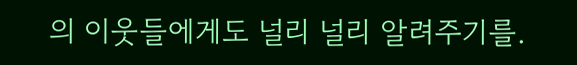의 이웃들에게도 널리 널리 알려주기를.